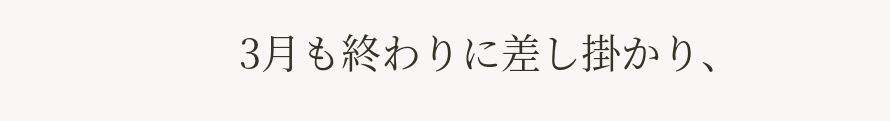3月も終わりに差し掛かり、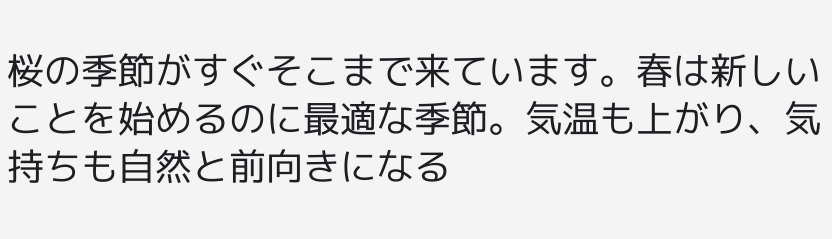桜の季節がすぐそこまで来ています。春は新しいことを始めるのに最適な季節。気温も上がり、気持ちも自然と前向きになる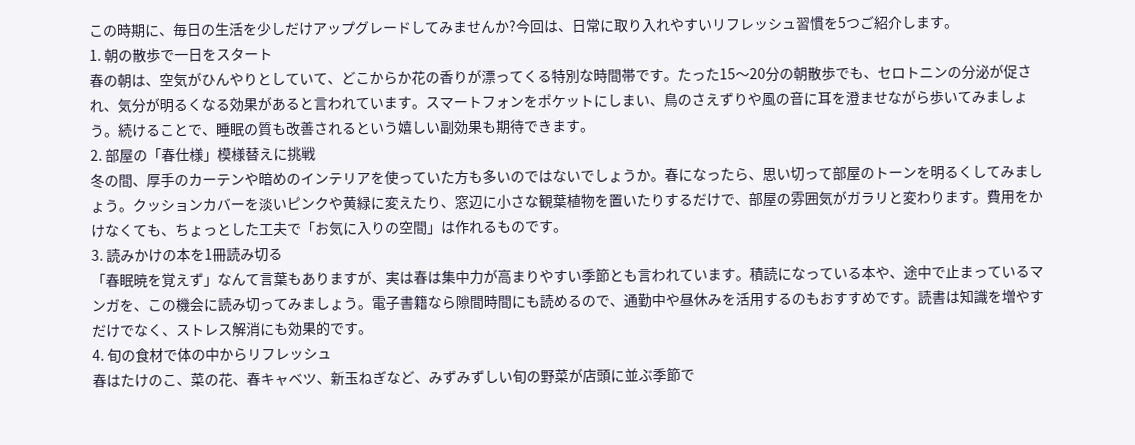この時期に、毎日の生活を少しだけアップグレードしてみませんか?今回は、日常に取り入れやすいリフレッシュ習慣を5つご紹介します。
1. 朝の散歩で一日をスタート
春の朝は、空気がひんやりとしていて、どこからか花の香りが漂ってくる特別な時間帯です。たった15〜20分の朝散歩でも、セロトニンの分泌が促され、気分が明るくなる効果があると言われています。スマートフォンをポケットにしまい、鳥のさえずりや風の音に耳を澄ませながら歩いてみましょう。続けることで、睡眠の質も改善されるという嬉しい副効果も期待できます。
2. 部屋の「春仕様」模様替えに挑戦
冬の間、厚手のカーテンや暗めのインテリアを使っていた方も多いのではないでしょうか。春になったら、思い切って部屋のトーンを明るくしてみましょう。クッションカバーを淡いピンクや黄緑に変えたり、窓辺に小さな観葉植物を置いたりするだけで、部屋の雰囲気がガラリと変わります。費用をかけなくても、ちょっとした工夫で「お気に入りの空間」は作れるものです。
3. 読みかけの本を1冊読み切る
「春眠暁を覚えず」なんて言葉もありますが、実は春は集中力が高まりやすい季節とも言われています。積読になっている本や、途中で止まっているマンガを、この機会に読み切ってみましょう。電子書籍なら隙間時間にも読めるので、通勤中や昼休みを活用するのもおすすめです。読書は知識を増やすだけでなく、ストレス解消にも効果的です。
4. 旬の食材で体の中からリフレッシュ
春はたけのこ、菜の花、春キャベツ、新玉ねぎなど、みずみずしい旬の野菜が店頭に並ぶ季節で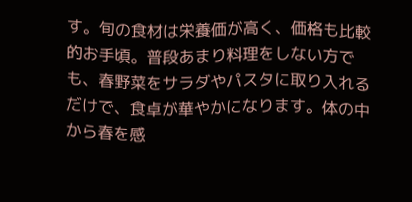す。旬の食材は栄養価が高く、価格も比較的お手頃。普段あまり料理をしない方でも、春野菜をサラダやパスタに取り入れるだけで、食卓が華やかになります。体の中から春を感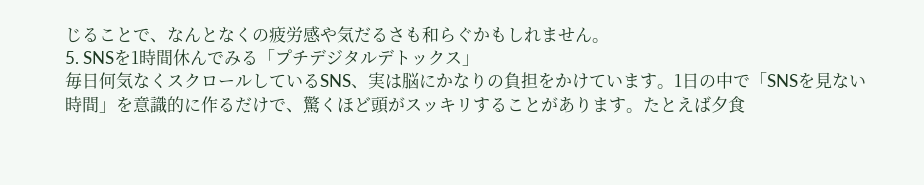じることで、なんとなくの疲労感や気だるさも和らぐかもしれません。
5. SNSを1時間休んでみる「プチデジタルデトックス」
毎日何気なくスクロールしているSNS、実は脳にかなりの負担をかけています。1日の中で「SNSを見ない時間」を意識的に作るだけで、驚くほど頭がスッキリすることがあります。たとえば夕食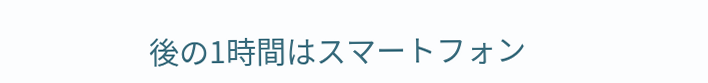後の1時間はスマートフォン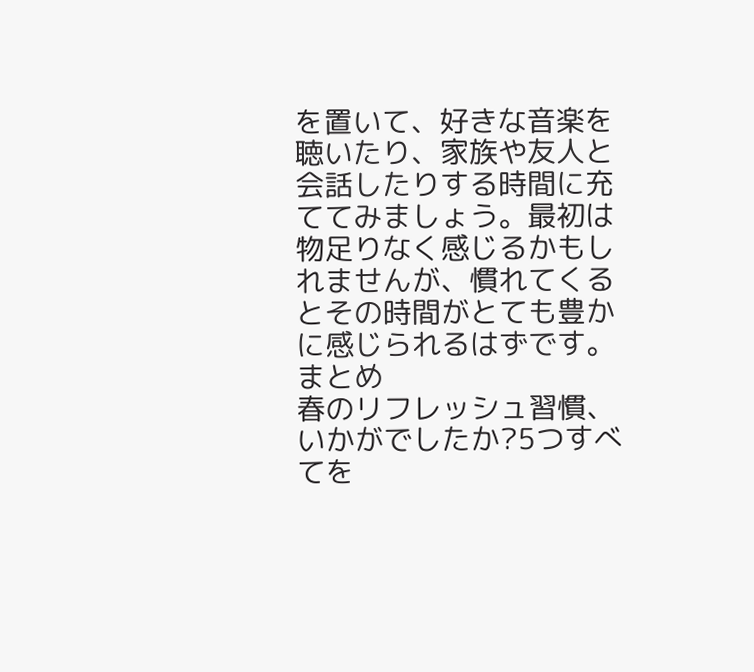を置いて、好きな音楽を聴いたり、家族や友人と会話したりする時間に充ててみましょう。最初は物足りなく感じるかもしれませんが、慣れてくるとその時間がとても豊かに感じられるはずです。
まとめ
春のリフレッシュ習慣、いかがでしたか?5つすべてを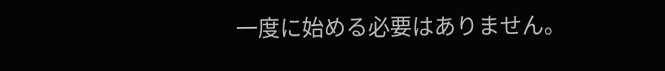一度に始める必要はありません。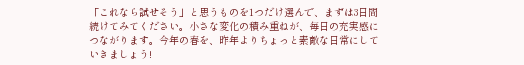「これなら試せそう」と思うものを1つだけ選んで、まずは3日間続けてみてください。小さな変化の積み重ねが、毎日の充実感につながります。今年の春を、昨年よりちょっと素敵な日常にしていきましょう!